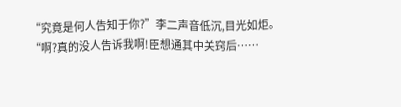“究竟是何人告知于你?”李二声音低沉,目光如炬。
“啊?真的没人告诉我啊!臣想通其中关窍后……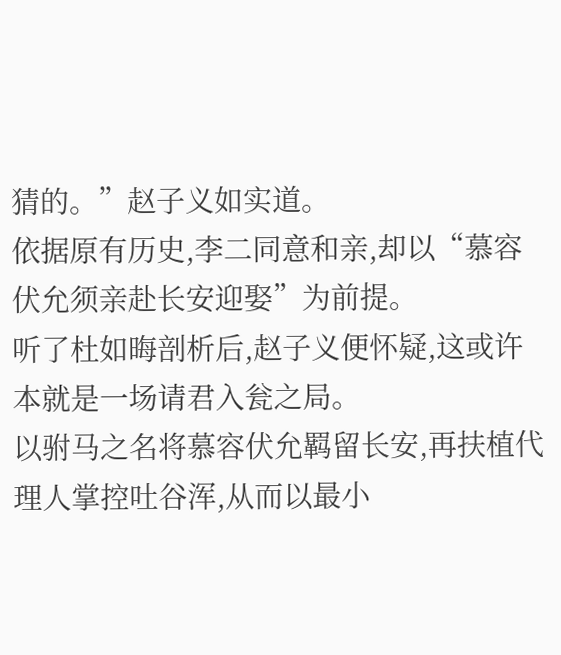猜的。”赵子义如实道。
依据原有历史,李二同意和亲,却以“慕容伏允须亲赴长安迎娶”为前提。
听了杜如晦剖析后,赵子义便怀疑,这或许本就是一场请君入瓮之局。
以驸马之名将慕容伏允羁留长安,再扶植代理人掌控吐谷浑,从而以最小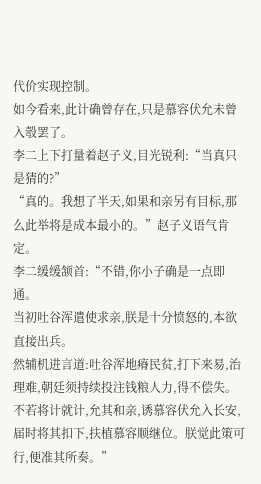代价实现控制。
如今看来,此计确曾存在,只是慕容伏允未曾入彀罢了。
李二上下打量着赵子义,目光锐利:“当真只是猜的?”
“真的。我想了半天,如果和亲另有目标,那么此举将是成本最小的。”赵子义语气肯定。
李二缓缓颔首:“不错,你小子确是一点即通。
当初吐谷浑遣使求亲,朕是十分愤怒的,本欲直接出兵。
然辅机进言道:吐谷浑地瘠民贫,打下来易,治理难,朝廷须持续投注钱粮人力,得不偿失。
不若将计就计,允其和亲,诱慕容伏允入长安,届时将其扣下,扶植慕容顺继位。朕觉此策可行,便准其所奏。”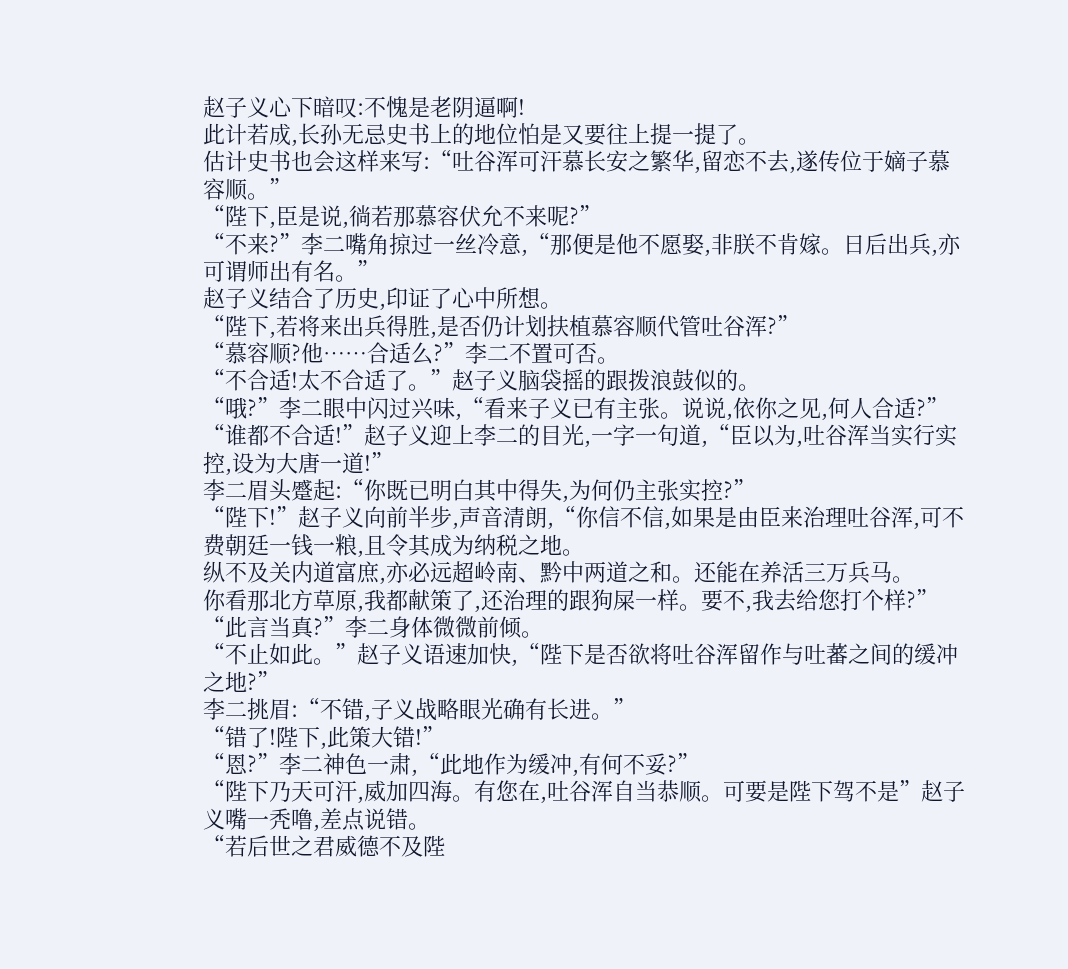赵子义心下暗叹:不愧是老阴逼啊!
此计若成,长孙无忌史书上的地位怕是又要往上提一提了。
估计史书也会这样来写:“吐谷浑可汗慕长安之繁华,留恋不去,遂传位于嫡子慕容顺。”
“陛下,臣是说,徜若那慕容伏允不来呢?”
“不来?”李二嘴角掠过一丝冷意,“那便是他不愿娶,非朕不肯嫁。日后出兵,亦可谓师出有名。”
赵子义结合了历史,印证了心中所想。
“陛下,若将来出兵得胜,是否仍计划扶植慕容顺代管吐谷浑?”
“慕容顺?他……合适么?”李二不置可否。
“不合适!太不合适了。”赵子义脑袋摇的跟拨浪鼓似的。
“哦?”李二眼中闪过兴味,“看来子义已有主张。说说,依你之见,何人合适?”
“谁都不合适!”赵子义迎上李二的目光,一字一句道,“臣以为,吐谷浑当实行实控,设为大唐一道!”
李二眉头蹙起:“你既已明白其中得失,为何仍主张实控?”
“陛下!”赵子义向前半步,声音清朗,“你信不信,如果是由臣来治理吐谷浑,可不费朝廷一钱一粮,且令其成为纳税之地。
纵不及关内道富庶,亦必远超岭南、黔中两道之和。还能在养活三万兵马。
你看那北方草原,我都献策了,还治理的跟狗屎一样。要不,我去给您打个样?”
“此言当真?”李二身体微微前倾。
“不止如此。”赵子义语速加快,“陛下是否欲将吐谷浑留作与吐蕃之间的缓冲之地?”
李二挑眉:“不错,子义战略眼光确有长进。”
“错了!陛下,此策大错!”
“恩?”李二神色一肃,“此地作为缓冲,有何不妥?”
“陛下乃天可汗,威加四海。有您在,吐谷浑自当恭顺。可要是陛下驾不是”赵子义嘴一秃噜,差点说错。
“若后世之君威德不及陛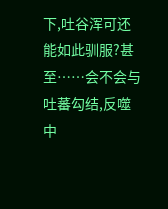下,吐谷浑可还能如此驯服?甚至……会不会与吐蕃勾结,反噬中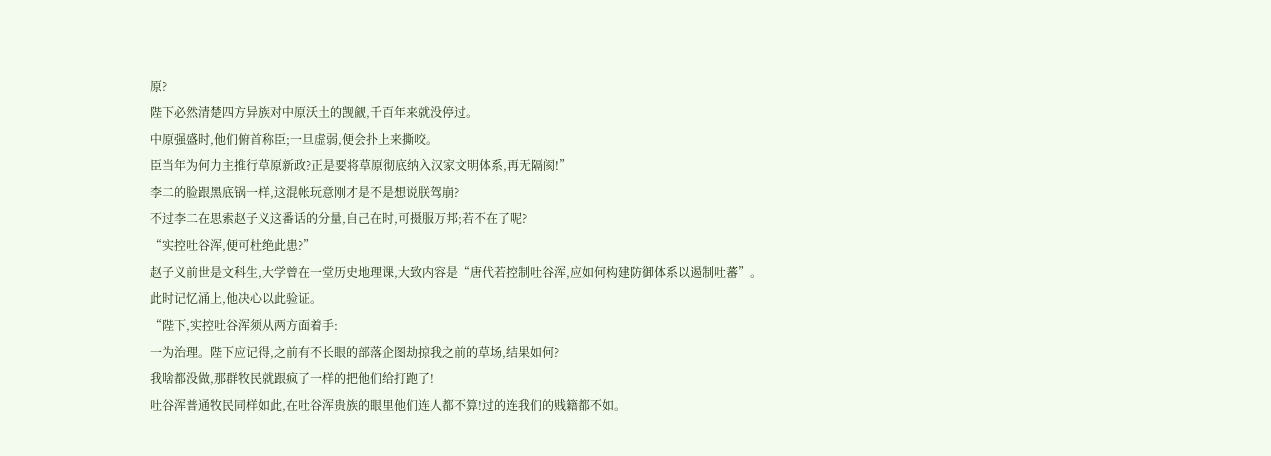原?
陛下必然清楚四方异族对中原沃土的觊觎,千百年来就没停过。
中原强盛时,他们俯首称臣;一旦虚弱,便会扑上来撕咬。
臣当年为何力主推行草原新政?正是要将草原彻底纳入汉家文明体系,再无隔阂!”
李二的脸跟黑底锅一样,这混帐玩意刚才是不是想说朕驾崩?
不过李二在思索赵子义这番话的分量,自己在时,可摄服万邦;若不在了呢?
“实控吐谷浑,便可杜绝此患?”
赵子义前世是文科生,大学曾在一堂历史地理课,大致内容是“唐代若控制吐谷浑,应如何构建防御体系以遏制吐蕃”。
此时记忆涌上,他决心以此验证。
“陛下,实控吐谷浑须从两方面着手:
一为治理。陛下应记得,之前有不长眼的部落企图劫掠我之前的草场,结果如何?
我啥都没做,那群牧民就跟疯了一样的把他们给打跑了!
吐谷浑普通牧民同样如此,在吐谷浑贵族的眼里他们连人都不算!过的连我们的贱籍都不如。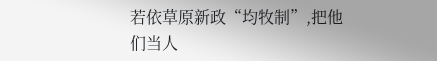若依草原新政“均牧制”,把他们当人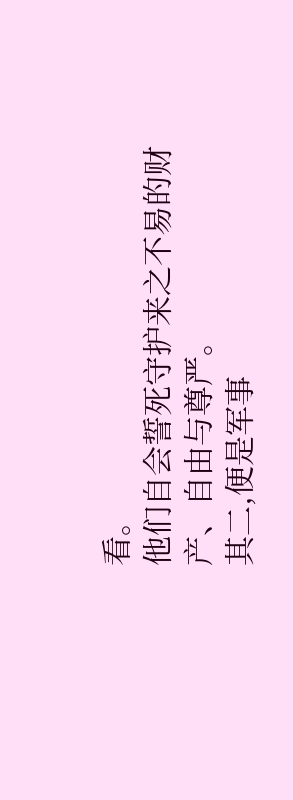看。
他们自会誓死守护来之不易的财产、自由与尊严。
其二,便是军事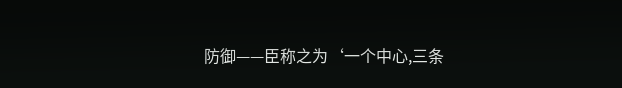防御——臣称之为‘一个中心,三条